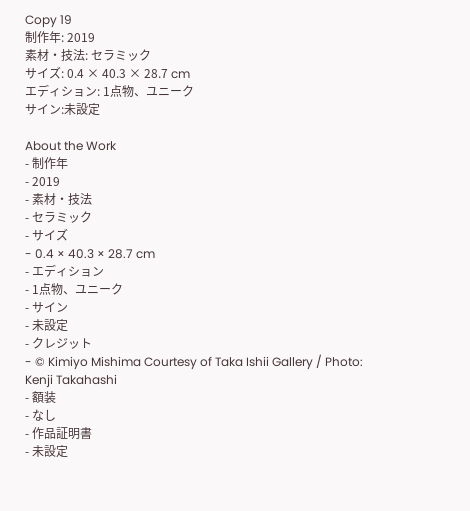Copy 19
制作年: 2019
素材・技法: セラミック
サイズ: 0.4 × 40.3 × 28.7 cm
エディション: 1点物、ユニーク
サイン:未設定

About the Work
- 制作年
- 2019
- 素材・技法
- セラミック
- サイズ
- 0.4 × 40.3 × 28.7 cm
- エディション
- 1点物、ユニーク
- サイン
- 未設定
- クレジット
- © Kimiyo Mishima Courtesy of Taka Ishii Gallery / Photo: Kenji Takahashi
- 額装
- なし
- 作品証明書
- 未設定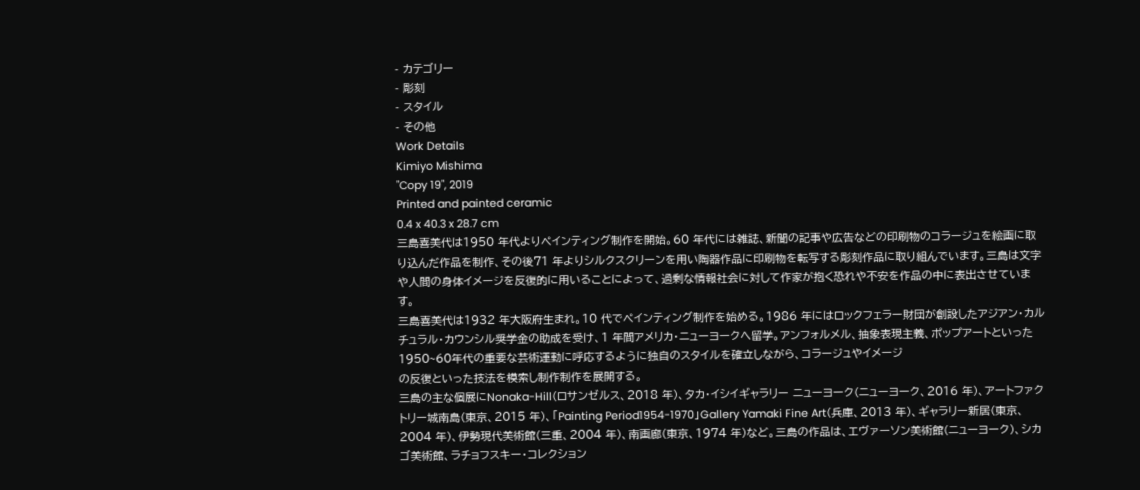- カテゴリー
- 彫刻
- スタイル
- その他
Work Details
Kimiyo Mishima
"Copy 19", 2019
Printed and painted ceramic
0.4 x 40.3 x 28.7 cm
三島喜美代は1950 年代よりペインティング制作を開始。60 年代には雑誌、新聞の記事や広告などの印刷物のコラージュを絵画に取り込んだ作品を制作、その後71 年よりシルクスクリーンを用い陶器作品に印刷物を転写する彫刻作品に取り組んでいます。三島は文字や人間の身体イメージを反復的に用いることによって、過剰な情報社会に対して作家が抱く恐れや不安を作品の中に表出させています。
三島喜美代は1932 年大阪府生まれ。10 代でペインティング制作を始める。1986 年にはロックフェラー財団が創設したアジアン・カルチュラル・カウンシル奨学金の助成を受け、1 年間アメリカ・ニューヨークへ留学。アンフォルメル、抽象表現主義、ポップアートといった1950~60年代の重要な芸術運動に呼応するように独自のスタイルを確立しながら、コラージュやイメージ
の反復といった技法を模索し制作制作を展開する。
三島の主な個展にNonaka-Hill(ロサンゼルス、2018 年)、タカ・イシイギャラリー ニューヨーク(ニューヨーク、2016 年)、アートファクトリー城南島(東京、2015 年)、「Painting Period1954-1970」Gallery Yamaki Fine Art(兵庫、2013 年)、ギャラリー新居(東京、2004 年)、伊勢現代美術館(三重、2004 年)、南画廊(東京、1974 年)など。三島の作品は、エヴァーソン美術館(ニューヨーク)、シカゴ美術館、ラチョフスキー・コレクション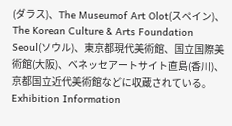(ダラス)、The Museumof Art Olot(スペイン)、The Korean Culture & Arts Foundation Seoul(ソウル)、東京都現代美術館、国立国際美術館(大阪)、ベネッセアートサイト直島(香川)、京都国立近代美術館などに収蔵されている。
Exhibition Information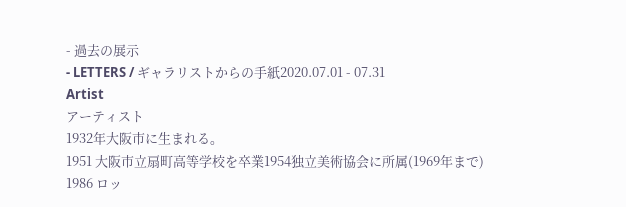- 過去の展示
- LETTERS / ギャラリストからの手紙2020.07.01 - 07.31
Artist
アーティスト
1932年大阪市に生まれる。
1951 大阪市立扇町高等学校を卒業1954独立美術協会に所属(1969年まで)
1986 ロッ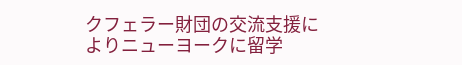クフェラー財団の交流支援によりニューヨークに留学